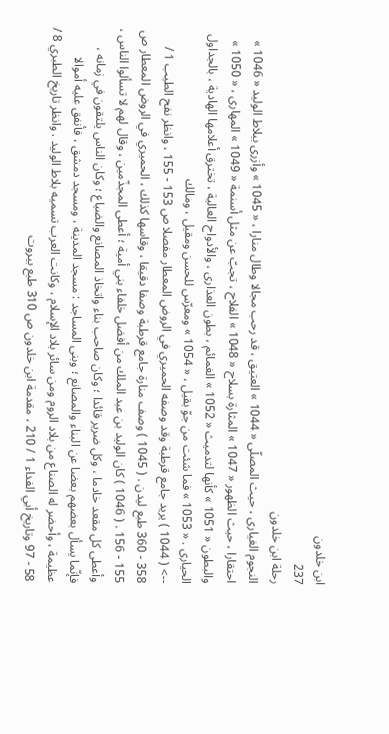ابن خلدون
237
رحلة ابن خلدون
النجوم الغيارى ، حيث المصلّى « 1044 » العتيق ، قد رحب مجالا وطال منارا ، « 1045 » وأزرى ببلاط الوليد « 1046 » احتقارا ، حيث الظهور « 1047 » المثارة بسلاح « 1048 » الفلاح ، تجبّ عن مثل أسنمة « 1049 » المهارى ، « 1050 » والبطون « 1051 » كأنها لتدميث « 1052 » الغمائم ، بطون العذارى ، والأدواح العالية ، تخترق أعلامها الهادية ، بالجداول الحيارى . « 1053 » فما شئت من جوّ بقيل ، « 1054 » ومعرّس للحسن ومقيل ، ومالك
--> ( 1044 ) يريد جامع قرطبة وقد وصفه الحميري في الروض المعطار مفصلا ص 153 - 155 ، وانظر نفح الطيب 1 / 358 - 360 طبع ليدن . ( 1045 ) وصف منارة جامع قرطبة وصفا دقيقا ، وقاسها كذلك ، الحميري في الروض المعطار ص 155 - 156 . ( 1046 ) كان الوليد بن عبد الملك من أفضل خلفاء بني أمية ؛ أعطى المجذّمين ، وقال لهم لا تسألوا الناس ، وأعطى كل مقعد خادما ، وكل ضرير قائدا ؛ وكان صاحب بناء واتخاذ المصانع والضياع ؛ وكان الناس يلتقون في زمانه ، فإنّما يسأل بعضهم بعضا عن البناء والمصانع ؛ وبنى المساجد : مسجد المدينة ، ومسجد دمشق ، فأنفق عليه أموالا عظيمة ، وأحضر له الصناع من بلاد الروم ومن سائر بلاد الإسلام ، وكانت العرب تسميه بلاط الوليد . وانظر تاريخ الطبري 8 / 58 - 97 وتاريخ أبي الفداء 1 / 210 ، مقدمة ابن خلدون ص 310 طبع بيروت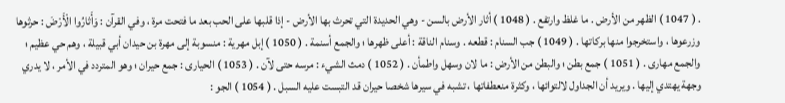. ( 1047 ) الظهر من الأرض . ما غلظ وارتفع . ( 1048 ) أثار الأرض بالسن - وهي الحديدة التي تحرث بها الأرض - إذا قلبها على الحب بعد ما فتحت مرة ، وفي القرآن : وَأَثارُوا الْأَرْضَ : حرثوها وزرعوها ، واستخرجوا منها بركاتها . ( 1049 ) جب السنام : قطعه . وسنام الناقة : أعلى ظهرها ؛ والجمع أسنمة . ( 1050 ) إبل مهرية : منسوبة إلى مهرة بن حيدان أبي قبيلة ، وهم حي عظيم ؛ والجمع مهارى . ( 1051 ) جمع بطن ؛ والبطن من الأرض : ما لان وسهل واطمأن . ( 1052 ) دمث الشيء : مرسه حتى لآن . ( 1053 ) الحيارى : جمع حيران ؛ وهو المتردد في الأمر ، لا يدري وجهة يهتدي إليها . ويريد أن الجداول لالتوائها ، وكثرة منعطفاتها ، تشبه في سيرها شخصا حيران قد التبست عليه السبل . ( 1054 ) الجو :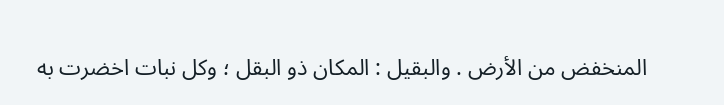المنخفض من الأرض . والبقيل : المكان ذو البقل ؛ وكل نبات اخضرت به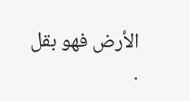الأرض فهو بقل .